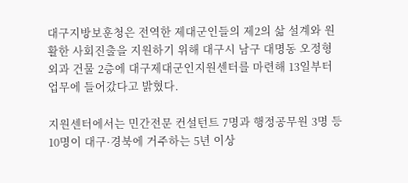대구지방보훈청은 전역한 제대군인들의 제2의 삶 설계와 원활한 사회진출을 지원하기 위해 대구시 남구 대명동 오정형외과 건물 2층에 대구제대군인지원센터를 마련해 13일부터 업무에 들어갔다고 밝혔다.

지원센터에서는 민간전문 컨설턴트 7명과 행정공무원 3명 등 10명이 대구·경북에 거주하는 5년 이상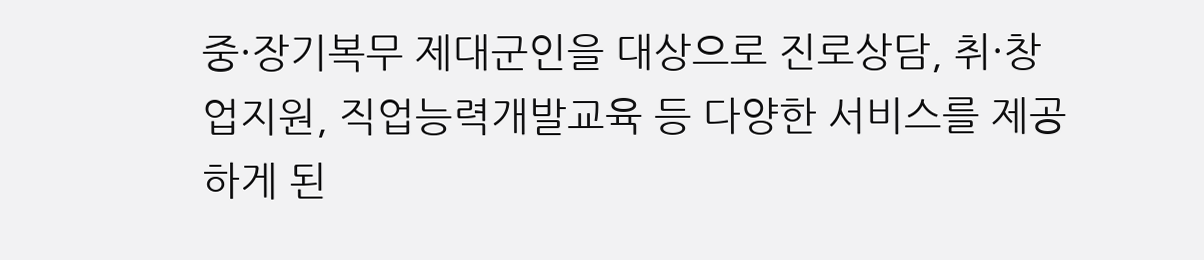중·장기복무 제대군인을 대상으로 진로상담, 취·창업지원, 직업능력개발교육 등 다양한 서비스를 제공하게 된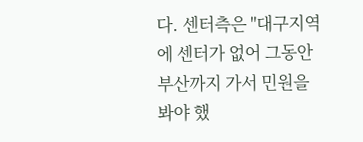다. 센터측은 "대구지역에 센터가 없어 그동안 부산까지 가서 민원을 봐야 했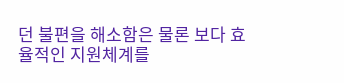던 불편을 해소함은 물론 보다 효율적인 지원체계를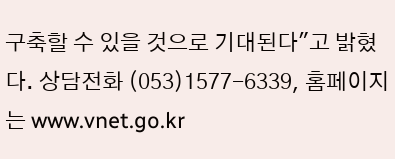구축할 수 있을 것으로 기대된다"고 밝혔다. 상담전화 (053)1577-6339, 홈페이지는 www.vnet.go.kr